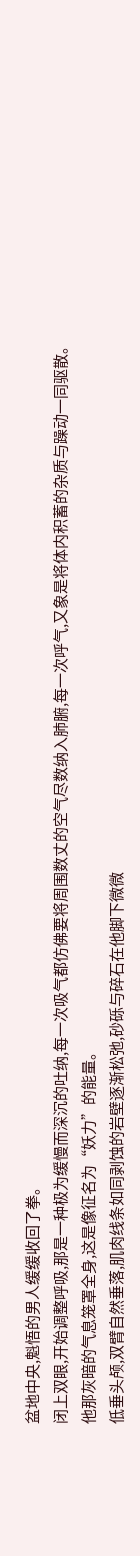盆地中央,魁悟的男人缓缓收回了拳。
闭上双眼,开始调整呼吸,那是一种极为缓慢而深沉的吐纳,每一次吸气都仿佛要将周围数丈的空气尽数纳入肺腑,每一次呼气,又象是将体内积蓄的杂质与躁动一同驱散。
他那灰暗的气息笼罩全身,这是像征名为“妖力”的能量。
低垂头颅,双臂自然垂落,肌肉线条如同剥蚀的岩壁逐渐松弛,砂砾与碎石在他脚下微微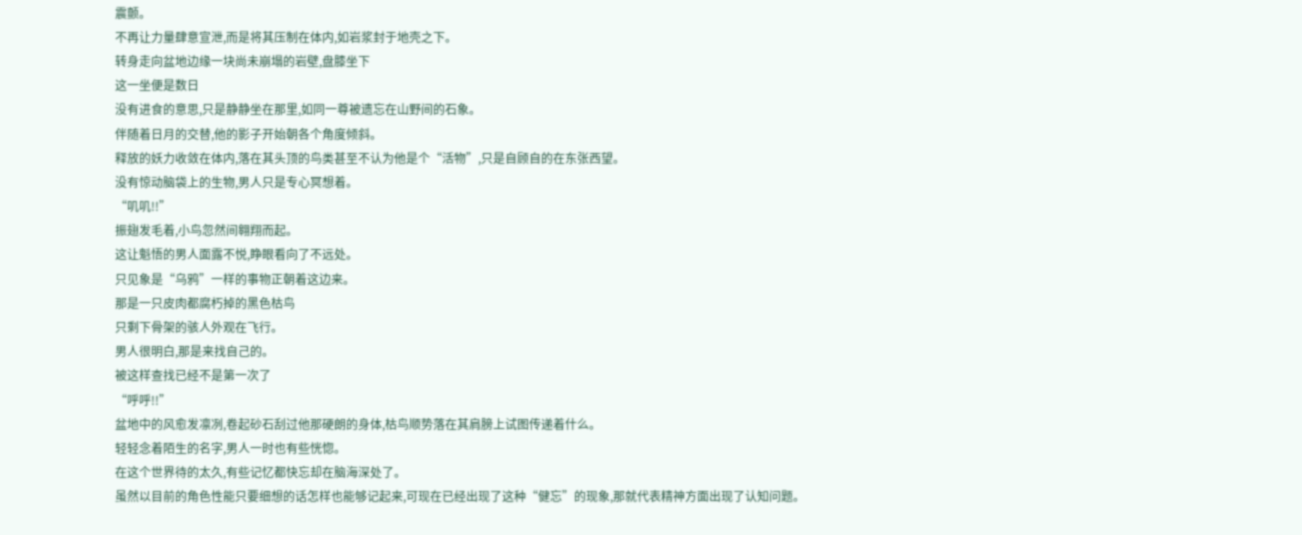震颤。
不再让力量肆意宣泄,而是将其压制在体内,如岩浆封于地壳之下。
转身走向盆地边缘一块尚未崩塌的岩壁,盘膝坐下
这一坐便是数日
没有进食的意思,只是静静坐在那里,如同一尊被遗忘在山野间的石象。
伴随着日月的交替,他的影子开始朝各个角度倾斜。
释放的妖力收敛在体内,落在其头顶的鸟类甚至不认为他是个“活物”,只是自顾自的在东张西望。
没有惊动脑袋上的生物,男人只是专心冥想着。
“叽叽!!”
振翅发毛着,小鸟忽然间翱翔而起。
这让魁悟的男人面露不悦,睁眼看向了不远处。
只见象是“乌鸦”一样的事物正朝着这边来。
那是一只皮肉都腐朽掉的黑色枯鸟
只剩下骨架的骇人外观在飞行。
男人很明白,那是来找自己的。
被这样查找已经不是第一次了
“呼呼!!”
盆地中的风愈发凛冽,卷起砂石刮过他那硬朗的身体,枯鸟顺势落在其肩膀上试图传递着什么。
轻轻念着陌生的名字,男人一时也有些恍惚。
在这个世界待的太久,有些记忆都快忘却在脑海深处了。
虽然以目前的角色性能只要细想的话怎样也能够记起来,可现在已经出现了这种“健忘”的现象,那就代表精神方面出现了认知问题。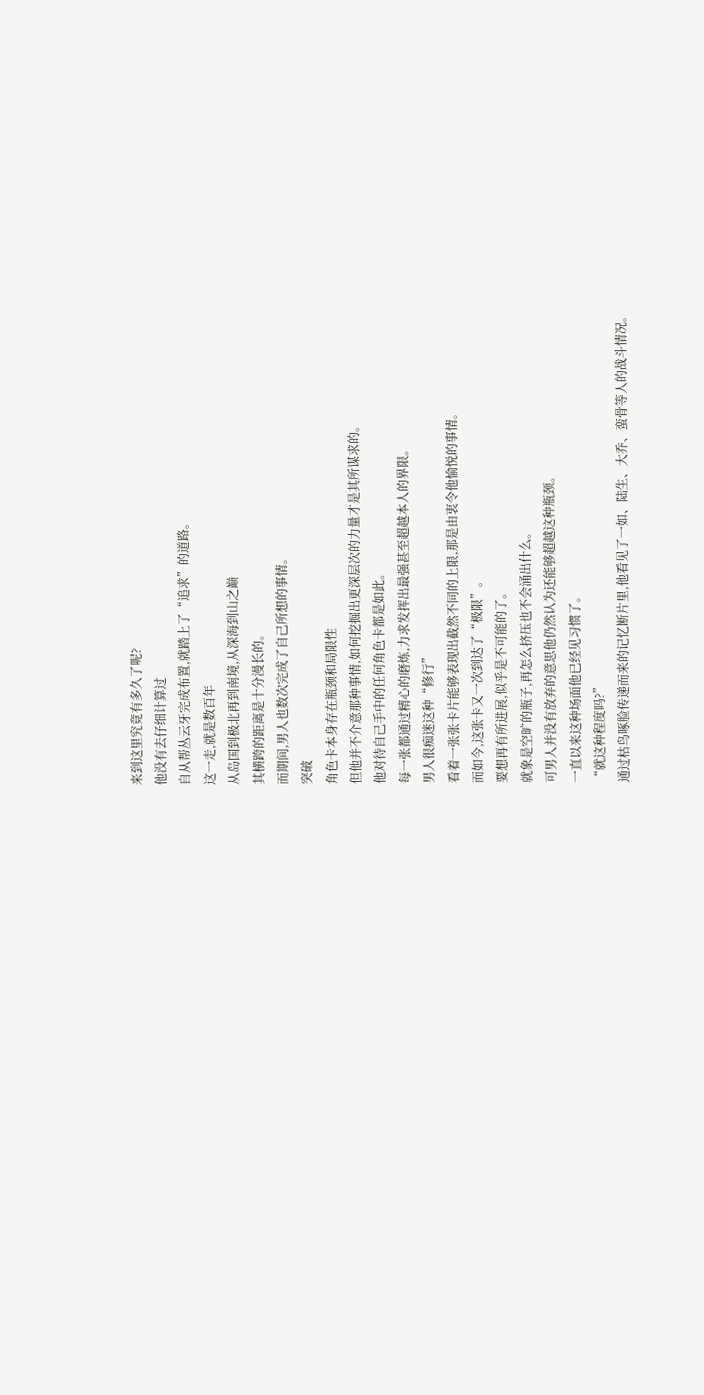来到这里究竟有多久了呢?
他没有去仔细计算过
自从帮丛云牙完成布置,就踏上了“追求”的道路。
这一走,就是数百年
从岛国到极北再到南境,从深海到山之巅
其横跨的距离是十分漫长的。
而期间,男人也数次完成了自己所想的事情。
突破
角色卡本身存在瓶颈和局限性
但他并不介意那种事情,如何挖掘出更深层次的力量才是其所谋求的。
他对待自己手中的任何角色卡都是如此。
每一张都通过精心的磨炼,力求发挥出最强甚至超越本人的界限。
男人很痴迷这种“修行”
看着一张张卡片能够表现出截然不同的上限,那是由衷令他愉悦的事情。
而如今,这张卡又一次到达了“极限”。
要想再有所进展,似乎是不可能的了。
就象是空旷的瓶子,再怎么挤压也不会涌出什么。
可男人并没有放弃的意思他仍然认为还能够超越这种瓶颈。
一直以来这种场面他已经见习惯了。
“就这种程度吗?”
通过枯鸟啄脸传递而来的记忆断片里,他看见了一如、陆生、大乔、蛮骨等人的战斗情况。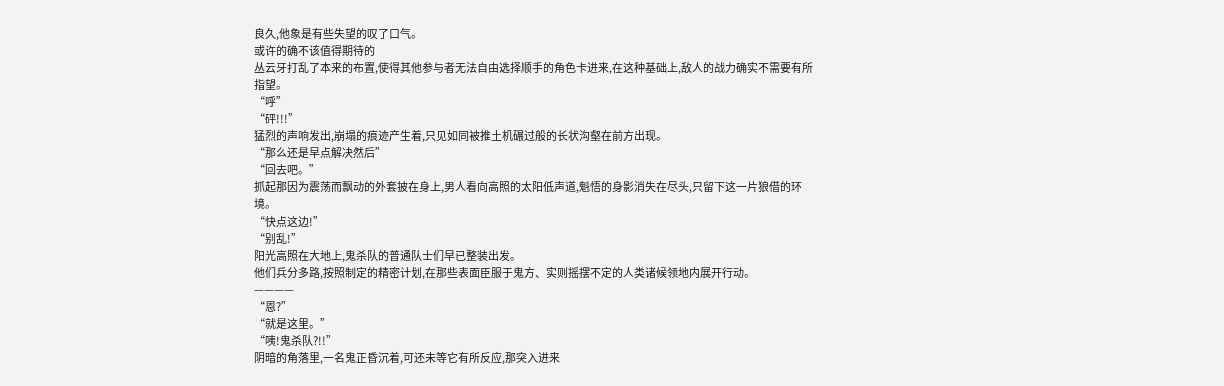良久,他象是有些失望的叹了口气。
或许的确不该值得期待的
丛云牙打乱了本来的布置,使得其他参与者无法自由选择顺手的角色卡进来,在这种基础上,敌人的战力确实不需要有所指望。
“呼”
“砰!!!”
猛烈的声响发出,崩塌的痕迹产生着,只见如同被推土机碾过般的长状沟壑在前方出现。
“那么还是早点解决然后”
“回去吧。”
抓起那因为震荡而飘动的外套披在身上,男人看向高照的太阳低声道,魁悟的身影消失在尽头,只留下这一片狼借的环境。
“快点这边!”
“别乱!”
阳光高照在大地上,鬼杀队的普通队士们早已整装出发。
他们兵分多路,按照制定的精密计划,在那些表面臣服于鬼方、实则摇摆不定的人类诸候领地内展开行动。
————
“恩?”
“就是这里。”
“咦!鬼杀队?!!”
阴暗的角落里,一名鬼正昏沉着,可还未等它有所反应,那突入进来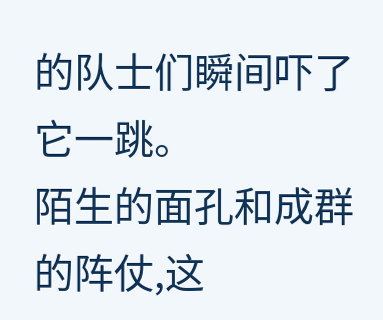的队士们瞬间吓了它一跳。
陌生的面孔和成群的阵仗,这